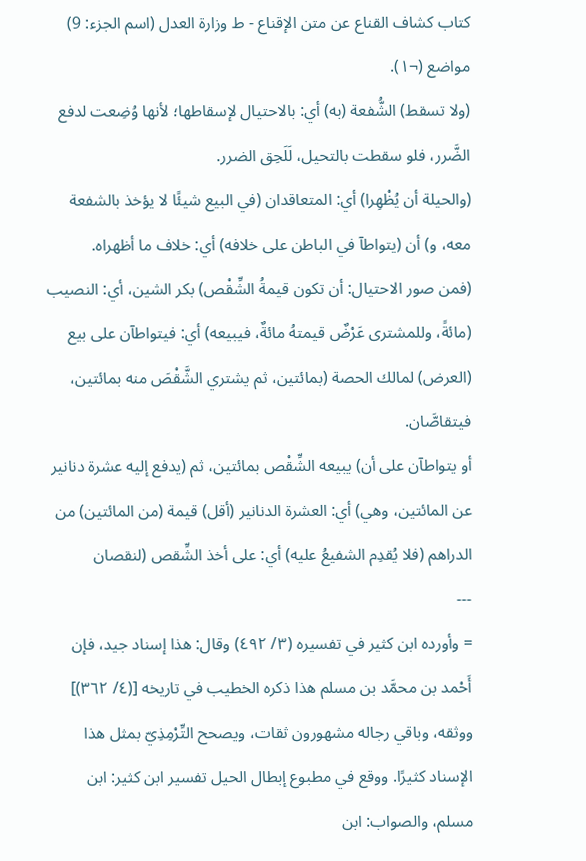كتاب كشاف القناع عن متن الإقناع - ط وزارة العدل (اسم الجزء: 9)
مواضع (¬١).
(ولا تسقط) الشُّفعة (به) أي: بالاحتيال لإسقاطها؛ لأنها وُضِعت لدفع الضَّرر، فلو سقطت بالتحيل، لَلَحِق الضرر.
(والحيلة أن يُظْهِرا) أي: المتعاقدان (في البيع شيئًا لا يؤخذ بالشفعة معه، و) أن (يتواطآ في الباطن على خلافه) أي: خلاف ما أظهراه.
(فمن صور الاحتيال: أن تكون قيمةُ الشِّقْص) بكر الشين، أي: النصيب (مائةً، وللمشترى عَرْضٌ قيمتهُ مائةٌ، فيبيعه) أي: فيتواطآن على بيع (العرض) لمالك الحصة (بمائتين، ثم يشتري الشَّقْصَ منه بمائتين، فيتقاصَّان.
أو يتواطآن على أن) يبيعه الشِّقْص بمائتين، ثم (يدفع إليه عشرة دنانير عن المائتين، وهي) أي: العشرة الدنانير (أقل) قيمة (من المائتين) من الدراهم (فلا يُقدِم الشفيعُ عليه) أي: على أخذ الشِّقص (لنقصان
---
= وأورده ابن كثير في تفسيره (٣/ ٤٩٢) وقال: هذا إسناد جيد، فإن أَحْمد بن محمَّد بن مسلم هذا ذكره الخطيب في تاريخه [(٤/ ٣٦٢)] ووثقه، وباقي رجاله مشهورون ثقات، ويصحح التِّرْمِذِيّ بمثل هذا الإسناد كثيرًا. ووقع في مطبوع إبطال الحيل تفسير ابن كثير: ابن مسلم، والصواب: ابن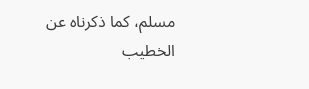مسلم، كما ذكرناه عن الخطيب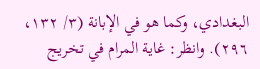البغدادي، وكما هو في الإبانة (٣/ ١٣٢، ٢٩٦). وانظر: غاية المرام في تخريج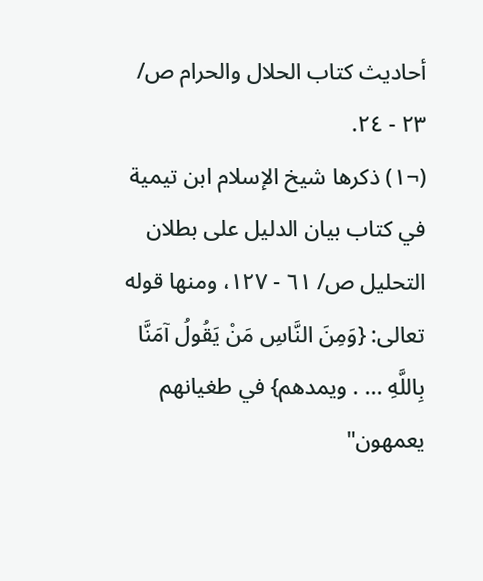أحاديث كتاب الحلال والحرام ص/ ٢٣ - ٢٤.
(¬١) ذكرها شيخ الإسلام ابن تيمية في كتاب بيان الدليل على بطلان التحليل ص/ ٦١ - ١٢٧، ومنها قوله تعالى: {وَمِنَ النَّاسِ مَنْ يَقُولُ آمَنَّا بِاللَّهِ ... . ويمدهم} في طغيانهم يعمهون"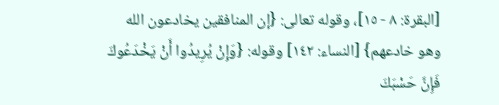[البقرة: ٨ - ١٥]، وقوله تعالى: {إن المنافقين يخادعون الله وهو خادعهم} [النساء: ١٤٢] وقوله: {وَإِنْ يُرِيدُوا أَنْ يَخْدَعُوكَ فَإِنَّ حَسْبَكَ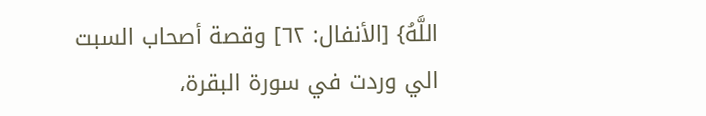اللَّهُ} [الأنفال: ٦٢] وقصة أصحاب السبت الي وردت في سورة البقرة،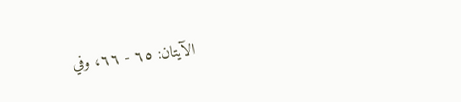الآيتان: ٦٥ - ٦٦، وفي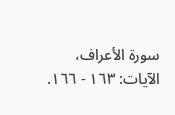سورة الأعراف، الآيات: ١٦٣ - ١٦٦.